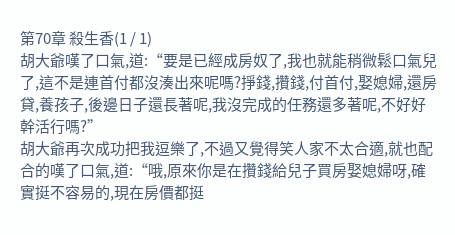第70章 殺生香(1 / 1)
胡大爺嘆了口氣,道:“要是已經成房奴了,我也就能稍微鬆口氣兒了,這不是連首付都沒湊出來呢嗎?掙錢,攢錢,付首付,娶媳婦,還房貸,養孩子,後邊日子還長著呢,我沒完成的任務還多著呢,不好好幹活行嗎?”
胡大爺再次成功把我逗樂了,不過又覺得笑人家不太合適,就也配合的嘆了口氣,道:“哦,原來你是在攢錢給兒子買房娶媳婦呀,確實挺不容易的,現在房價都挺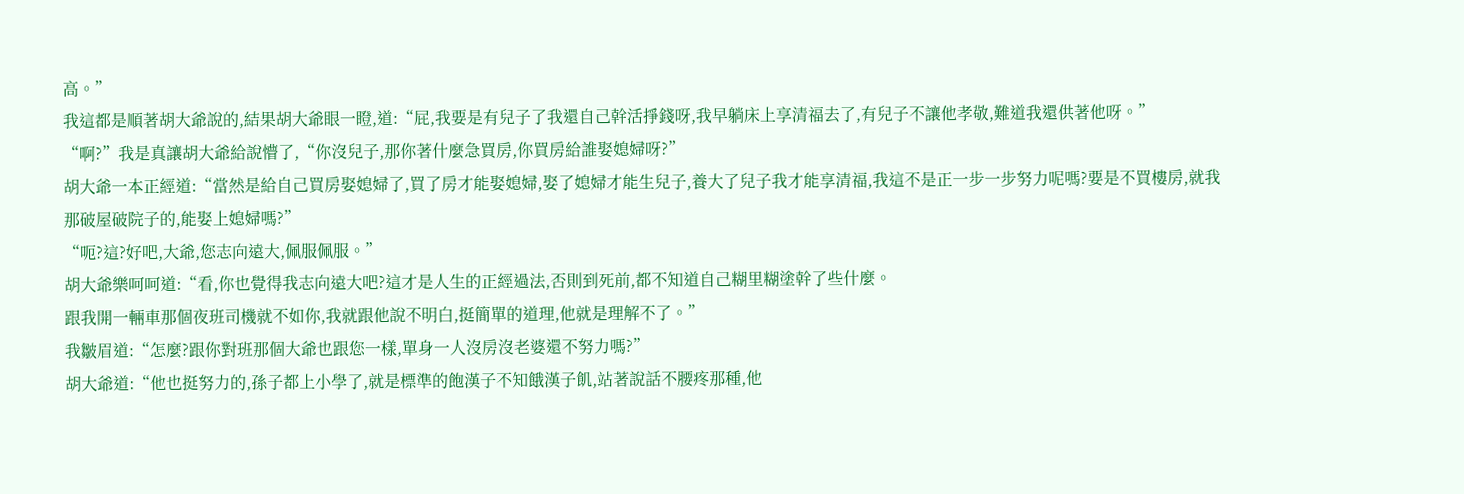高。”
我這都是順著胡大爺說的,結果胡大爺眼一瞪,道:“屁,我要是有兒子了我還自己幹活掙錢呀,我早躺床上享清福去了,有兒子不讓他孝敬,難道我還供著他呀。”
“啊?”我是真讓胡大爺給說懵了,“你沒兒子,那你著什麼急買房,你買房給誰娶媳婦呀?”
胡大爺一本正經道:“當然是給自己買房娶媳婦了,買了房才能娶媳婦,娶了媳婦才能生兒子,養大了兒子我才能享清福,我這不是正一步一步努力呢嗎?要是不買樓房,就我那破屋破院子的,能娶上媳婦嗎?”
“呃?這?好吧,大爺,您志向遠大,佩服佩服。”
胡大爺樂呵呵道:“看,你也覺得我志向遠大吧?這才是人生的正經過法,否則到死前,都不知道自己糊里糊塗幹了些什麼。
跟我開一輛車那個夜班司機就不如你,我就跟他說不明白,挺簡單的道理,他就是理解不了。”
我皺眉道:“怎麼?跟你對班那個大爺也跟您一樣,單身一人沒房沒老婆還不努力嗎?”
胡大爺道:“他也挺努力的,孫子都上小學了,就是標準的飽漢子不知餓漢子飢,站著說話不腰疼那種,他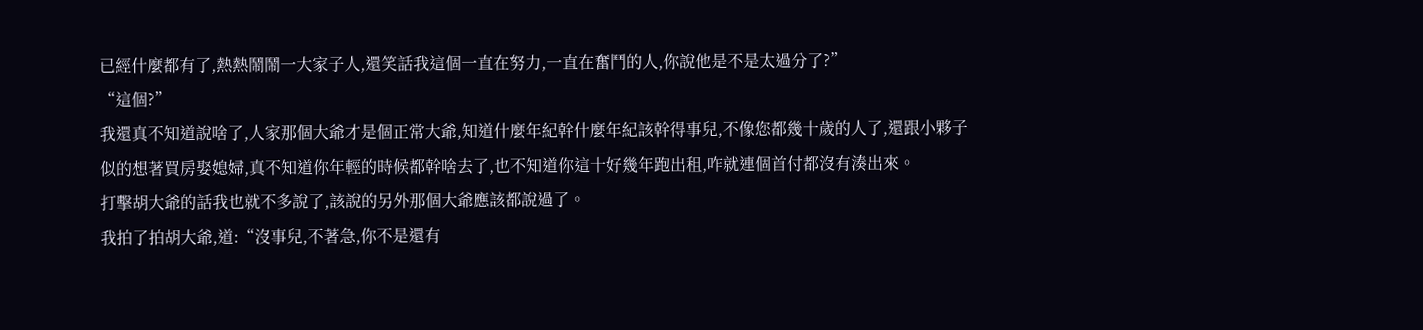已經什麼都有了,熱熱鬧鬧一大家子人,還笑話我這個一直在努力,一直在奮鬥的人,你說他是不是太過分了?”
“這個?”
我還真不知道說啥了,人家那個大爺才是個正常大爺,知道什麼年紀幹什麼年紀該幹得事兒,不像您都幾十歲的人了,還跟小夥子似的想著買房娶媳婦,真不知道你年輕的時候都幹啥去了,也不知道你這十好幾年跑出租,咋就連個首付都沒有湊出來。
打擊胡大爺的話我也就不多說了,該說的另外那個大爺應該都說過了。
我拍了拍胡大爺,道:“沒事兒,不著急,你不是還有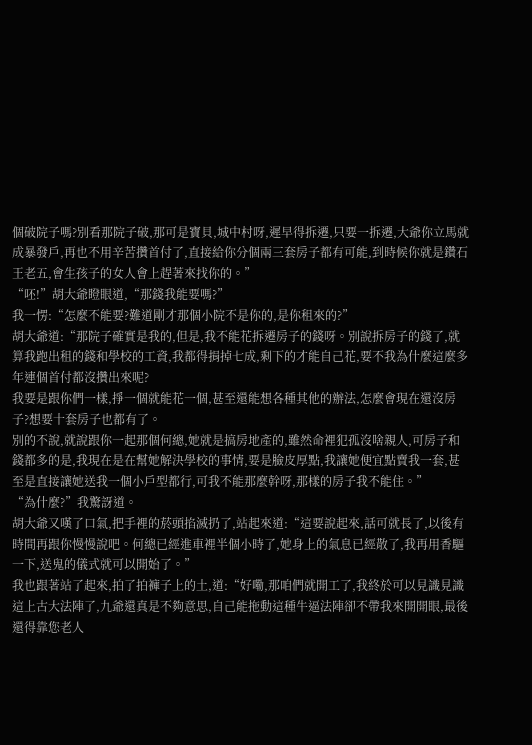個破院子嗎?別看那院子破,那可是寶貝,城中村呀,遲早得拆遷,只要一拆遷,大爺你立馬就成暴發戶,再也不用辛苦攢首付了,直接給你分個兩三套房子都有可能,到時候你就是鑽石王老五,會生孩子的女人會上趕著來找你的。”
“呸!”胡大爺瞪眼道,“那錢我能要嗎?”
我一愣:“怎麼不能要?難道剛才那個小院不是你的,是你租來的?”
胡大爺道:“那院子確實是我的,但是,我不能花拆遷房子的錢呀。別說拆房子的錢了,就算我跑出租的錢和學校的工資,我都得捐掉七成,剩下的才能自己花,要不我為什麼這麼多年連個首付都沒攢出來呢?
我要是跟你們一樣,掙一個就能花一個,甚至還能想各種其他的辦法,怎麼會現在還沒房子?想要十套房子也都有了。
別的不說,就說跟你一起那個何總,她就是搞房地產的,雖然命裡犯孤沒啥親人,可房子和錢都多的是,我現在是在幫她解決學校的事情,要是臉皮厚點,我讓她便宜點賣我一套,甚至是直接讓她送我一個小戶型都行,可我不能那麼幹呀,那樣的房子我不能住。”
“為什麼?”我驚訝道。
胡大爺又嘆了口氣,把手裡的菸頭掐滅扔了,站起來道:“這要說起來,話可就長了,以後有時間再跟你慢慢說吧。何總已經進車裡半個小時了,她身上的氣息已經散了,我再用香驅一下,送鬼的儀式就可以開始了。”
我也跟著站了起來,拍了拍褲子上的土,道:“好嘞,那咱們就開工了,我終於可以見識見識這上古大法陣了,九爺還真是不夠意思,自己能拖動這種牛逼法陣卻不帶我來開開眼,最後還得靠您老人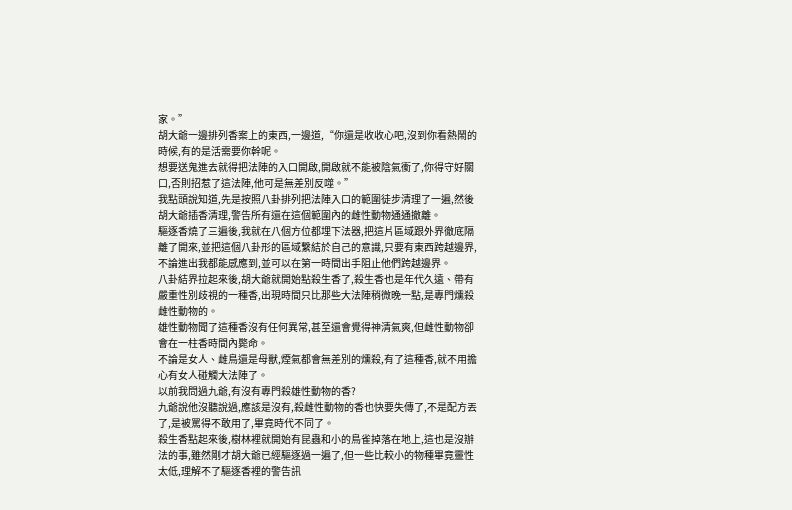家。”
胡大爺一邊排列香案上的東西,一邊道,“你還是收收心吧,沒到你看熱鬧的時候,有的是活需要你幹呢。
想要送鬼進去就得把法陣的入口開啟,開啟就不能被陰氣衝了,你得守好關口,否則招惹了這法陣,他可是無差別反噬。”
我點頭說知道,先是按照八卦排列把法陣入口的範圍徒步清理了一遍,然後胡大爺插香清理,警告所有還在這個範圍內的雌性動物通通撤離。
驅逐香燒了三遍後,我就在八個方位都埋下法器,把這片區域跟外界徹底隔離了開來,並把這個八卦形的區域繫結於自己的意識,只要有東西跨越邊界,不論進出我都能感應到,並可以在第一時間出手阻止他們跨越邊界。
八卦結界拉起來後,胡大爺就開始點殺生香了,殺生香也是年代久遠、帶有嚴重性別歧視的一種香,出現時間只比那些大法陣稍微晚一點,是專門燻殺雌性動物的。
雄性動物聞了這種香沒有任何異常,甚至還會覺得神清氣爽,但雌性動物卻會在一柱香時間內斃命。
不論是女人、雌鳥還是母獸,煙氣都會無差別的燻殺,有了這種香,就不用擔心有女人碰觸大法陣了。
以前我問過九爺,有沒有專門殺雄性動物的香?
九爺說他沒聽說過,應該是沒有,殺雌性動物的香也快要失傳了,不是配方丟了,是被罵得不敢用了,畢竟時代不同了。
殺生香點起來後,樹林裡就開始有昆蟲和小的鳥雀掉落在地上,這也是沒辦法的事,雖然剛才胡大爺已經驅逐過一遍了,但一些比較小的物種畢竟靈性太低,理解不了驅逐香裡的警告訊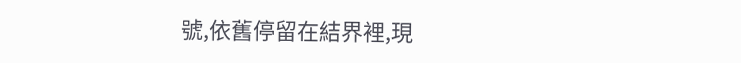號,依舊停留在結界裡,現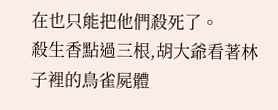在也只能把他們殺死了。
殺生香點過三根,胡大爺看著林子裡的鳥雀屍體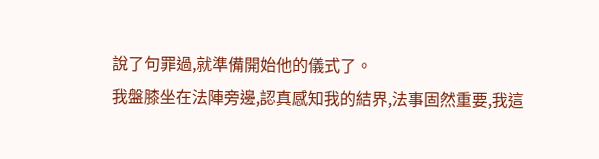說了句罪過,就準備開始他的儀式了。
我盤膝坐在法陣旁邊,認真感知我的結界,法事固然重要,我這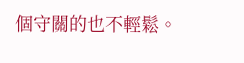個守關的也不輕鬆。